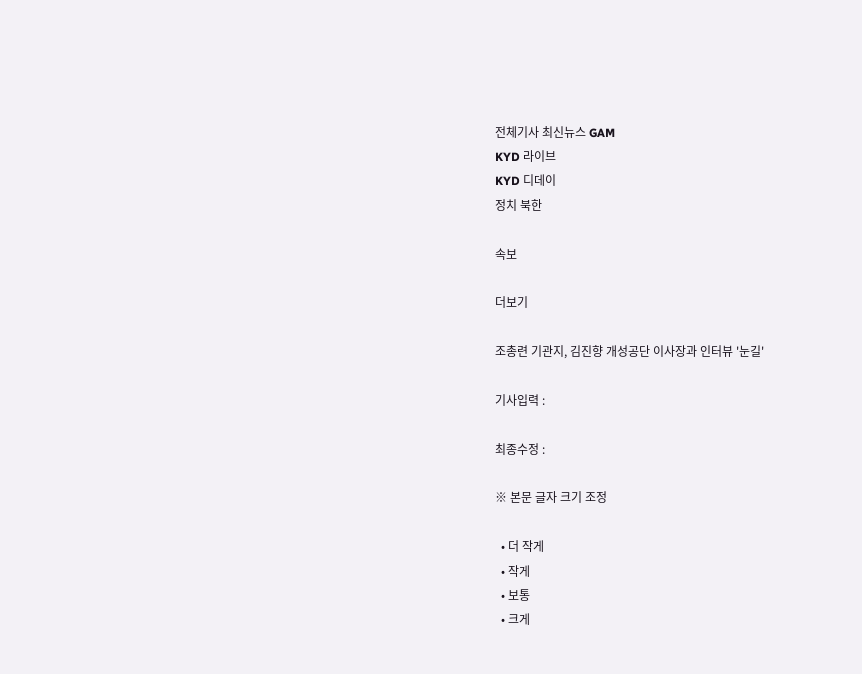전체기사 최신뉴스 GAM
KYD 라이브
KYD 디데이
정치 북한

속보

더보기

조총련 기관지, 김진향 개성공단 이사장과 인터뷰 '눈길'

기사입력 :

최종수정 :

※ 본문 글자 크기 조정

  • 더 작게
  • 작게
  • 보통
  • 크게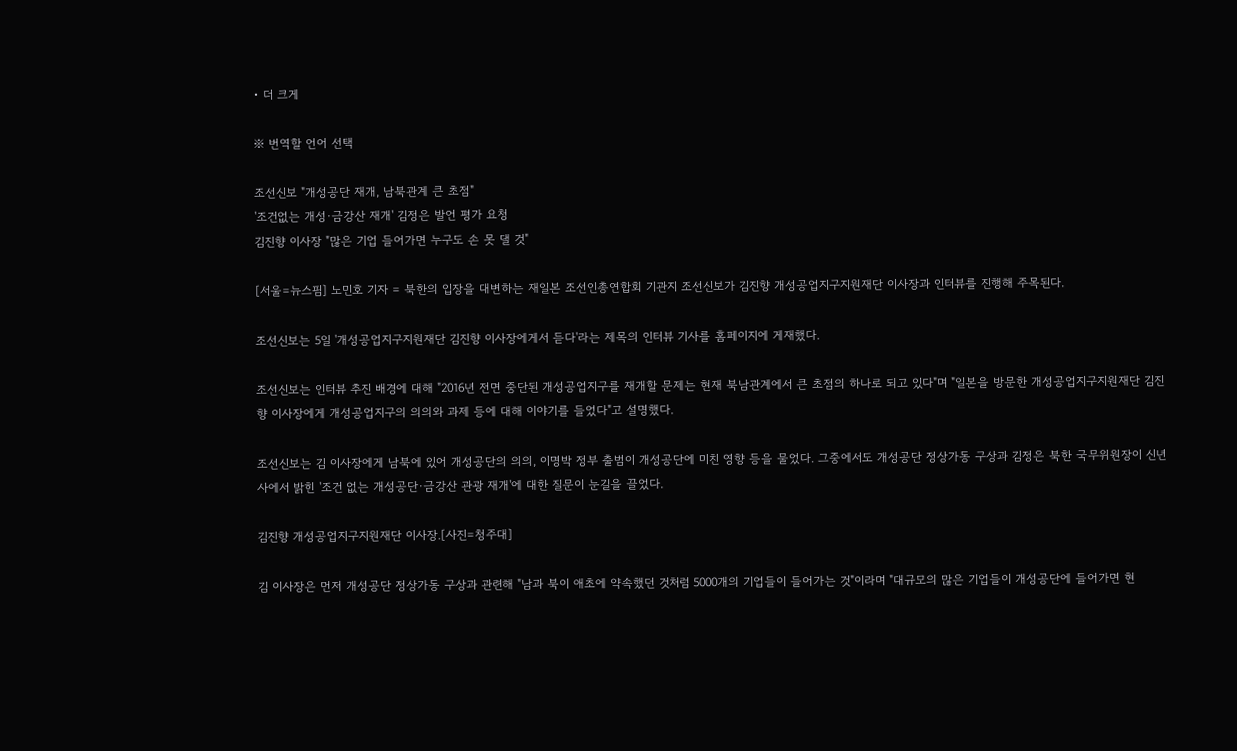• 더 크게

※ 번역할 언어 선택

조선신보 "개성공단 재개, 남북관계 큰 초점"
'조건없는 개성·금강산 재개' 김정은 발언 평가 요청
김진향 이사장 "많은 기업 들어가면 누구도 손 못 댈 것"

[서울=뉴스핌] 노민호 기자 = 북한의 입장을 대변하는 재일본 조선인총연합회 기관지 조선신보가 김진향 개성공업지구지원재단 이사장과 인터뷰를 진행해 주목된다.

조선신보는 5일 '개성공업지구지원재단 김진향 이사장에게서 듣다'라는 제목의 인터뷰 기사를 홈페이지에 게재했다.

조선신보는 인터뷰 추진 배경에 대해 "2016년 전면 중단된 개성공업지구를 재개할 문제는 현재 북남관계에서 큰 초점의 하나로 되고 있다"며 "일본을 방문한 개성공업지구지원재단 김진향 이사장에게 개성공업지구의 의의와 과제 등에 대해 이야기를 들었다"고 설명했다.

조선신보는 김 이사장에게 남북에 있어 개성공단의 의의, 이명박 정부 출범이 개성공단에 미친 영향 등을 물었다. 그중에서도 개성공단 정상가동 구상과 김정은 북한 국무위원장이 신년사에서 밝힌 '조건 없는 개성공단·금강산 관광 재개'에 대한 질문이 눈길을 끌었다.

김진향 개성공업지구지원재단 이사장.[사진=청주대]

김 이사장은 먼저 개성공단 정상가동 구상과 관련해 "남과 북이 애초에 약속했던 것처럼 5000개의 기업들이 들어가는 것"이라며 "대규모의 많은 기업들이 개성공단에 들어가면 현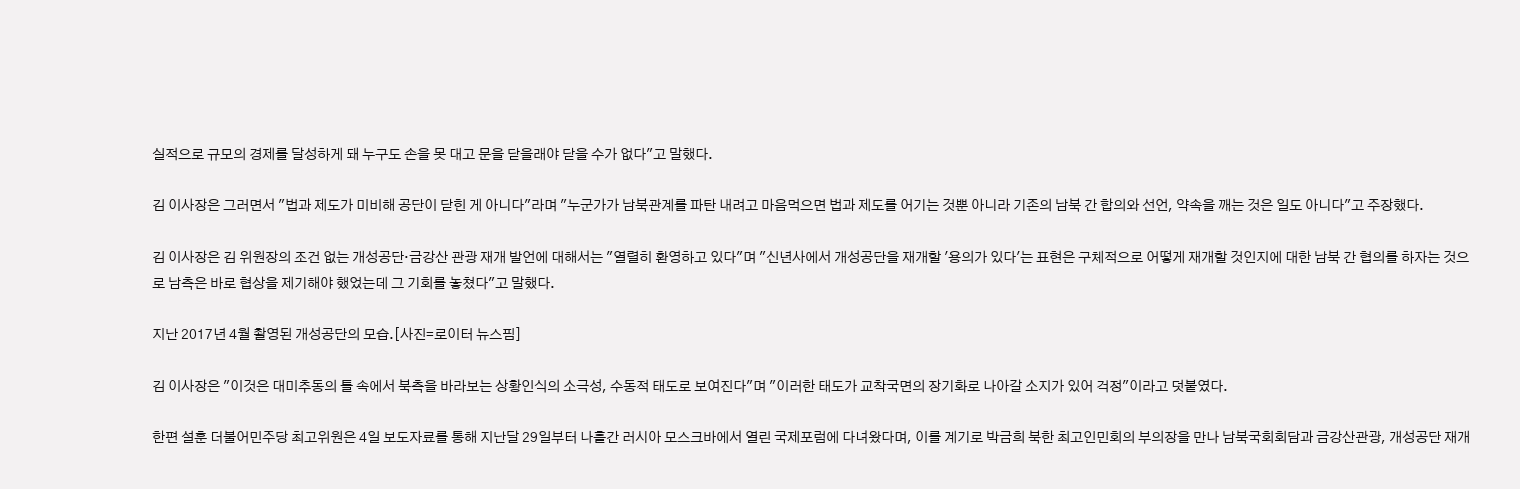실적으로 규모의 경제를 달성하게 돼 누구도 손을 못 대고 문을 닫을래야 닫을 수가 없다"고 말했다.

김 이사장은 그러면서 "법과 제도가 미비해 공단이 닫힌 게 아니다"라며 "누군가가 남북관계를 파탄 내려고 마음먹으면 법과 제도를 어기는 것뿐 아니라 기존의 남북 간 합의와 선언, 약속을 깨는 것은 일도 아니다"고 주장했다.

김 이사장은 김 위원장의 조건 없는 개성공단·금강산 관광 재개 발언에 대해서는 "열렬히 환영하고 있다"며 "신년사에서 개성공단을 재개할 '용의가 있다'는 표현은 구체적으로 어떻게 재개할 것인지에 대한 남북 간 협의를 하자는 것으로 남측은 바로 협상을 제기해야 했었는데 그 기회를 놓쳤다"고 말했다.

지난 2017년 4월 촬영된 개성공단의 모습.[사진=로이터 뉴스핌]

김 이사장은 "이것은 대미추동의 틀 속에서 북측을 바라보는 상황인식의 소극성, 수동적 태도로 보여진다"며 "이러한 태도가 교착국면의 장기화로 나아갈 소지가 있어 걱정"이라고 덧붙였다.

한편 설훈 더불어민주당 최고위원은 4일 보도자료를 통해 지난달 29일부터 나흘간 러시아 모스크바에서 열린 국제포럼에 다녀왔다며, 이를 계기로 박금희 북한 최고인민회의 부의장을 만나 남북국회회담과 금강산관광, 개성공단 재개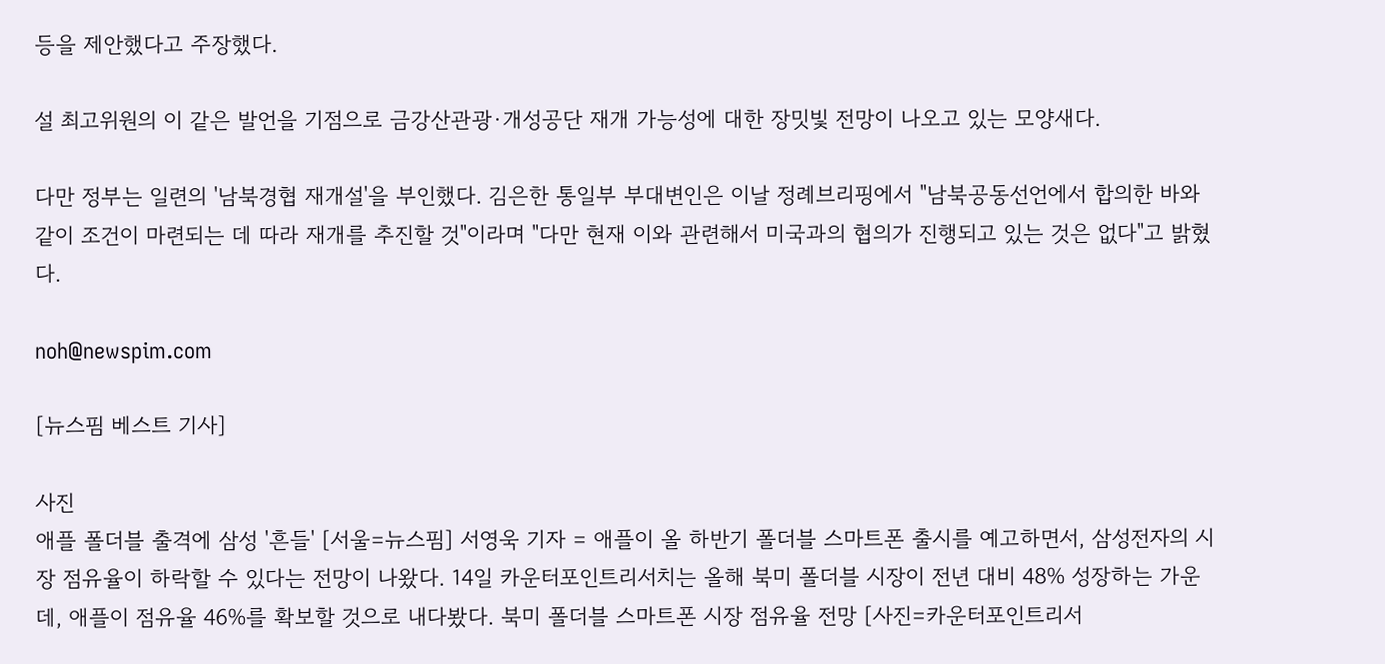등을 제안했다고 주장했다.

설 최고위원의 이 같은 발언을 기점으로 금강산관광·개성공단 재개 가능성에 대한 장밋빛 전망이 나오고 있는 모양새다.

다만 정부는 일련의 '남북경협 재개설'을 부인했다. 김은한 통일부 부대변인은 이날 정례브리핑에서 "남북공동선언에서 합의한 바와 같이 조건이 마련되는 데 따라 재개를 추진할 것"이라며 "다만 현재 이와 관련해서 미국과의 협의가 진행되고 있는 것은 없다"고 밝혔다.

noh@newspim.com

[뉴스핌 베스트 기사]

사진
애플 폴더블 출격에 삼성 '흔들' [서울=뉴스핌] 서영욱 기자 = 애플이 올 하반기 폴더블 스마트폰 출시를 예고하면서, 삼성전자의 시장 점유율이 하락할 수 있다는 전망이 나왔다. 14일 카운터포인트리서치는 올해 북미 폴더블 시장이 전년 대비 48% 성장하는 가운데, 애플이 점유율 46%를 확보할 것으로 내다봤다. 북미 폴더블 스마트폰 시장 점유율 전망 [사진=카운터포인트리서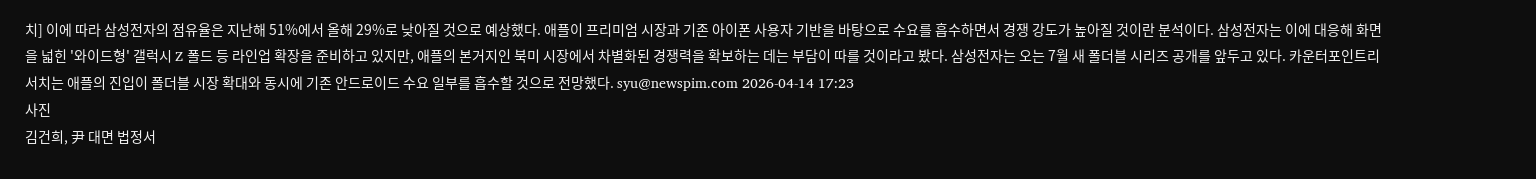치] 이에 따라 삼성전자의 점유율은 지난해 51%에서 올해 29%로 낮아질 것으로 예상했다. 애플이 프리미엄 시장과 기존 아이폰 사용자 기반을 바탕으로 수요를 흡수하면서 경쟁 강도가 높아질 것이란 분석이다. 삼성전자는 이에 대응해 화면을 넓힌 '와이드형' 갤럭시 Z 폴드 등 라인업 확장을 준비하고 있지만, 애플의 본거지인 북미 시장에서 차별화된 경쟁력을 확보하는 데는 부담이 따를 것이라고 봤다. 삼성전자는 오는 7월 새 폴더블 시리즈 공개를 앞두고 있다. 카운터포인트리서치는 애플의 진입이 폴더블 시장 확대와 동시에 기존 안드로이드 수요 일부를 흡수할 것으로 전망했다. syu@newspim.com 2026-04-14 17:23
사진
김건희, 尹 대면 법정서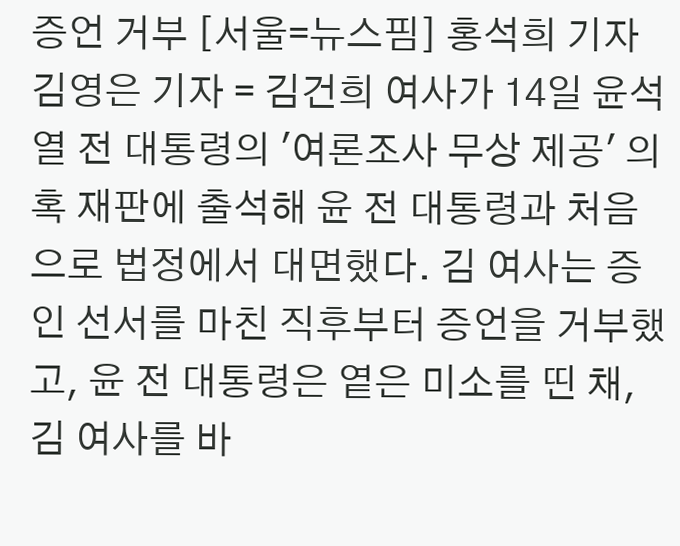증언 거부 [서울=뉴스핌] 홍석희 기자 김영은 기자 = 김건희 여사가 14일 윤석열 전 대통령의 '여론조사 무상 제공' 의혹 재판에 출석해 윤 전 대통령과 처음으로 법정에서 대면했다. 김 여사는 증인 선서를 마친 직후부터 증언을 거부했고, 윤 전 대통령은 옅은 미소를 띤 채, 김 여사를 바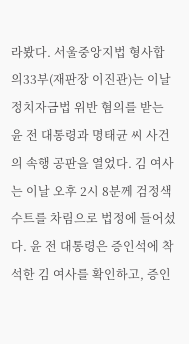라봤다. 서울중앙지법 형사합의33부(재판장 이진관)는 이날 정치자금법 위반 혐의를 받는 윤 전 대통령과 명태균 씨 사건의 속행 공판을 열었다. 김 여사는 이날 오후 2시 8분께 검정색 수트를 차림으로 법정에 들어섰다. 윤 전 대통령은 증인석에 착석한 김 여사를 확인하고, 증인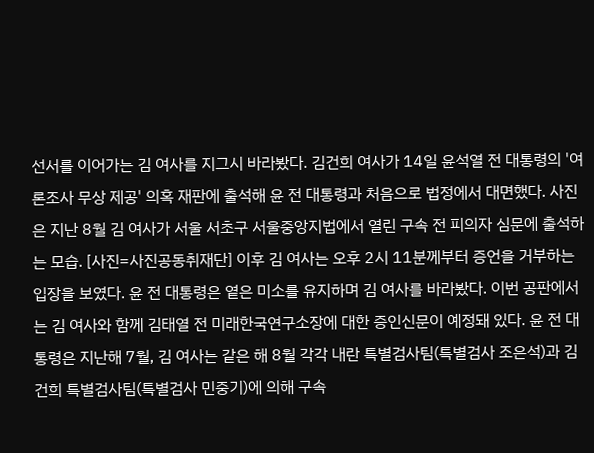선서를 이어가는 김 여사를 지그시 바라봤다. 김건희 여사가 14일 윤석열 전 대통령의 '여론조사 무상 제공' 의혹 재판에 출석해 윤 전 대통령과 처음으로 법정에서 대면했다. 사진은 지난 8월 김 여사가 서울 서초구 서울중앙지법에서 열린 구속 전 피의자 심문에 출석하는 모습. [사진=사진공동취재단] 이후 김 여사는 오후 2시 11분께부터 증언을 거부하는 입장을 보였다. 윤 전 대통령은 옅은 미소를 유지하며 김 여사를 바라봤다. 이번 공판에서는 김 여사와 함께 김태열 전 미래한국연구소장에 대한 증인신문이 예정돼 있다. 윤 전 대통령은 지난해 7월, 김 여사는 같은 해 8월 각각 내란 특별검사팀(특별검사 조은석)과 김건희 특별검사팀(특별검사 민중기)에 의해 구속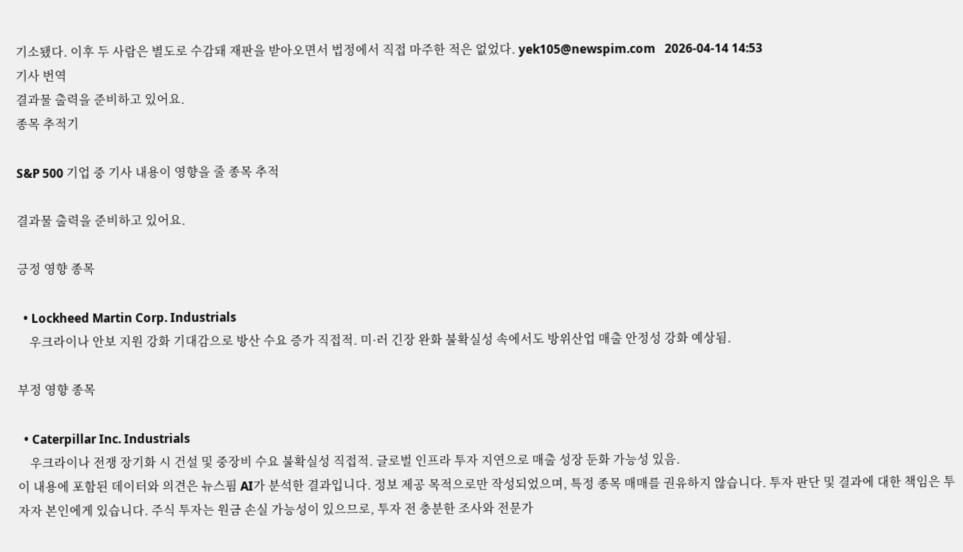기소됐다. 이후 두 사람은 별도로 수감돼 재판을 받아오면서 법정에서 직접 마주한 적은 없었다. yek105@newspim.com   2026-04-14 14:53
기사 번역
결과물 출력을 준비하고 있어요.
종목 추적기

S&P 500 기업 중 기사 내용이 영향을 줄 종목 추적

결과물 출력을 준비하고 있어요.

긍정 영향 종목

  • Lockheed Martin Corp. Industrials
    우크라이나 안보 지원 강화 기대감으로 방산 수요 증가 직접적. 미·러 긴장 완화 불확실성 속에서도 방위산업 매출 안정성 강화 예상됨.

부정 영향 종목

  • Caterpillar Inc. Industrials
    우크라이나 전쟁 장기화 시 건설 및 중장비 수요 불확실성 직접적. 글로벌 인프라 투자 지연으로 매출 성장 둔화 가능성 있음.
이 내용에 포함된 데이터와 의견은 뉴스핌 AI가 분석한 결과입니다. 정보 제공 목적으로만 작성되었으며, 특정 종목 매매를 권유하지 않습니다. 투자 판단 및 결과에 대한 책임은 투자자 본인에게 있습니다. 주식 투자는 원금 손실 가능성이 있으므로, 투자 전 충분한 조사와 전문가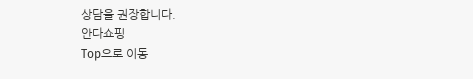상담을 권장합니다.
안다쇼핑
Top으로 이동